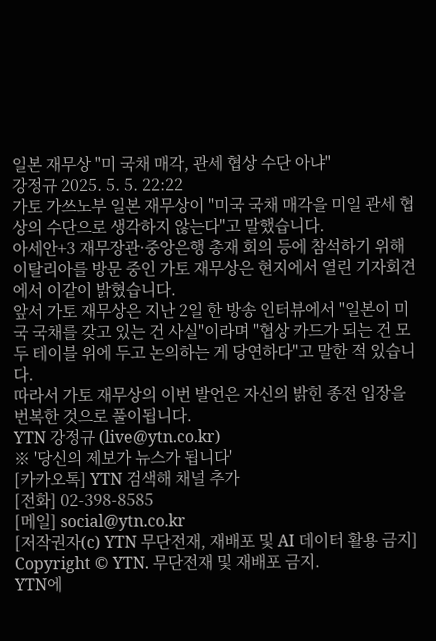일본 재무상 "미 국채 매각, 관세 협상 수단 아냐"
강정규 2025. 5. 5. 22:22
가토 가쓰노부 일본 재무상이 "미국 국채 매각을 미일 관세 협상의 수단으로 생각하지 않는다"고 말했습니다.
아세안+3 재무장관·중앙은행 총재 회의 등에 참석하기 위해 이탈리아를 방문 중인 가토 재무상은 현지에서 열린 기자회견에서 이같이 밝혔습니다.
앞서 가토 재무상은 지난 2일 한 방송 인터뷰에서 "일본이 미국 국채를 갖고 있는 건 사실"이라며 "협상 카드가 되는 건 모두 테이블 위에 두고 논의하는 게 당연하다"고 말한 적 있습니다.
따라서 가토 재무상의 이번 발언은 자신의 밝힌 종전 입장을 번복한 것으로 풀이됩니다.
YTN 강정규 (live@ytn.co.kr)
※ '당신의 제보가 뉴스가 됩니다'
[카카오톡] YTN 검색해 채널 추가
[전화] 02-398-8585
[메일] social@ytn.co.kr
[저작권자(c) YTN 무단전재, 재배포 및 AI 데이터 활용 금지]
Copyright © YTN. 무단전재 및 재배포 금지.
YTN에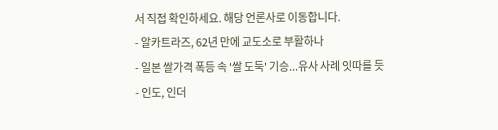서 직접 확인하세요. 해당 언론사로 이동합니다.
- 알카트라즈, 62년 만에 교도소로 부활하나
- 일본 쌀가격 폭등 속 '쌀 도둑' 기승...유사 사례 잇따를 듯
- 인도, 인더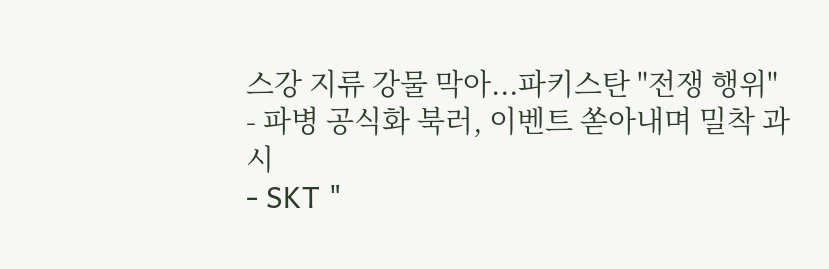스강 지류 강물 막아...파키스탄 "전쟁 행위"
- 파병 공식화 북러, 이벤트 쏟아내며 밀착 과시
- SKT "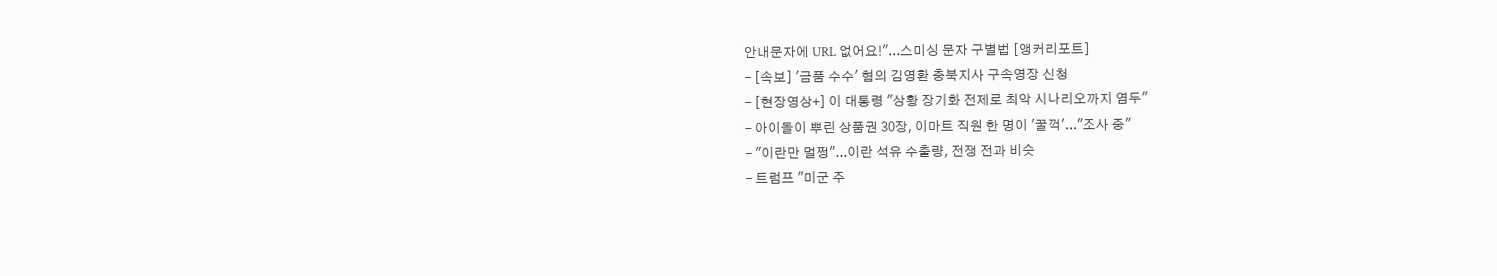안내문자에 URL 없어요!"...스미싱 문자 구별법 [앵커리포트]
- [속보] '금품 수수' 혐의 김영환 충북지사 구속영장 신청
- [현장영상+] 이 대통령 "상황 장기화 전제로 최악 시나리오까지 염두"
- 아이돌이 뿌린 상품권 30장, 이마트 직원 한 명이 '꿀꺽'..."조사 중"
- "이란만 멀쩡"...이란 석유 수출량, 전쟁 전과 비슷
- 트럼프 "미군 주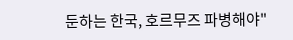둔하는 한국, 호르무즈 파병해야"